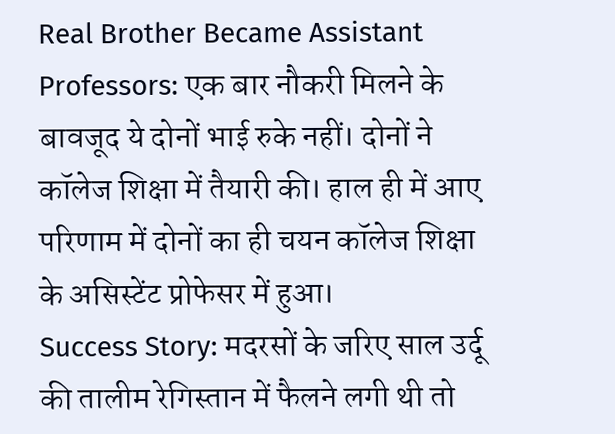Real Brother Became Assistant Professors: एक बार नौकरी मिलने के बावजूद ये दोनों भाई रुके नहीं। दोनों ने कॉलेज शिक्षा में तैयारी की। हाल ही में आए परिणाम में दोनों का ही चयन कॉलेज शिक्षा के असिस्टेंट प्रोफेसर में हुआ।
Success Story: मदरसों के जरिए साल उर्दू की तालीम रेगिस्तान में फैलने लगी थी तो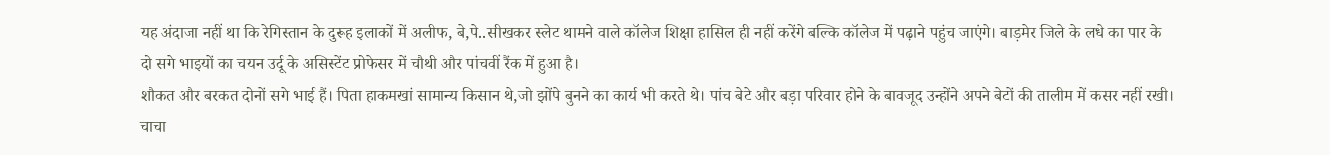यह अंदाजा नहीं था कि रेगिस्तान के दुरूह इलाकों में अलीफ, बे,पे..सीखकर स्लेट थामने वाले कॉलेज शिक्षा हासिल ही नहीं करेंगे बल्कि कॉलेज में पढ़ाने पहुंच जाएंगे। बाड़मेर जिले के लधे का पार के दो सगे भाइयों का चयन उर्दू के असिस्टेंट प्रोफेसर में चौथी और पांचवीं रैंक में हुआ है।
शौकत और बरकत दोनों सगे भाई हैं। पिता हाकमखां सामान्य किसान थे,जो झोंपे बुनने का कार्य भी करते थे। पांच बेटे और बड़ा परिवार होने के बावजूद उन्होंने अपने बेटों की तालीम में कसर नहीं रखी। चाचा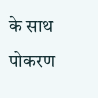के साथ पोकरण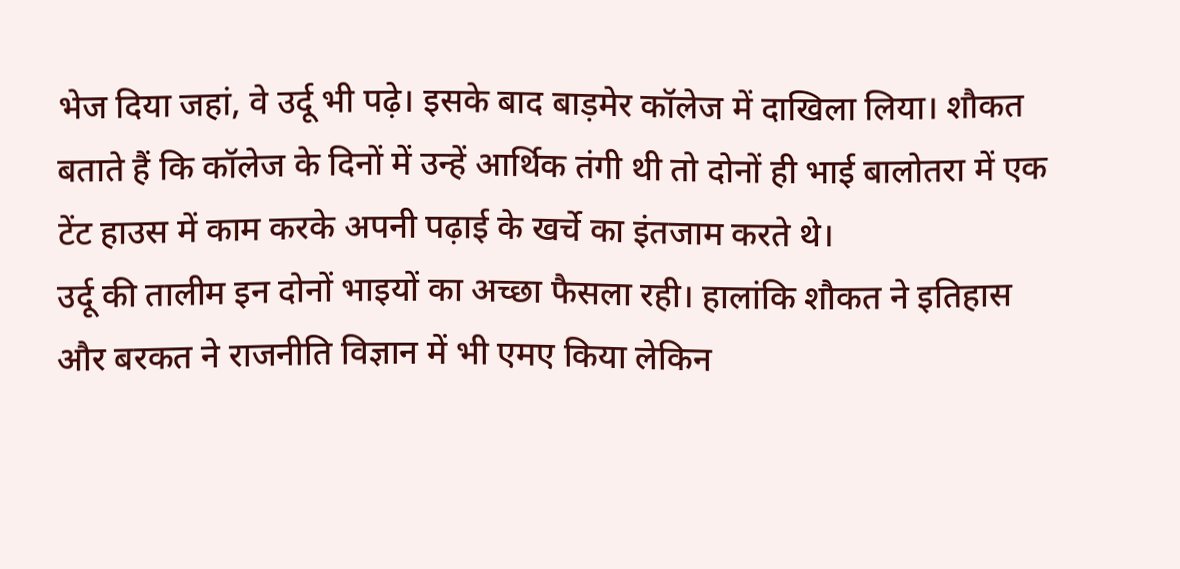भेज दिया जहां, वे उर्दू भी पढ़े। इसके बाद बाड़मेर कॉलेज में दाखिला लिया। शौकत बताते हैं कि कॉलेज के दिनों में उन्हें आर्थिक तंगी थी तो दोनों ही भाई बालोतरा में एक टेंट हाउस में काम करके अपनी पढ़ाई के खर्चे का इंतजाम करते थे।
उर्दू की तालीम इन दोनों भाइयों का अच्छा फैसला रही। हालांकि शौकत ने इतिहास और बरकत ने राजनीति विज्ञान में भी एमए किया लेकिन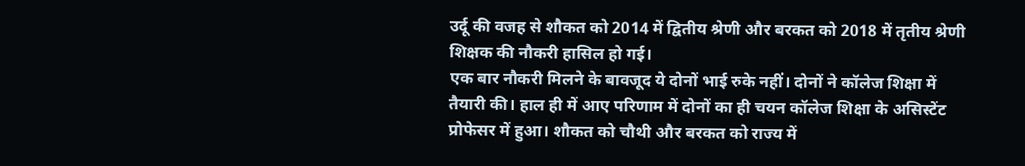उर्दू की वजह से शौकत को 2014 में द्वितीय श्रेणी और बरकत को 2018 में तृतीय श्रेणी शिक्षक की नौकरी हासिल हो गई।
एक बार नौकरी मिलने के बावजूद ये दोनों भाई रुके नहीं। दोनों ने कॉलेज शिक्षा में तैयारी की। हाल ही में आए परिणाम में दोनों का ही चयन कॉलेज शिक्षा के असिस्टेंट प्रोफेसर में हुआ। शौकत को चौथी और बरकत को राज्य में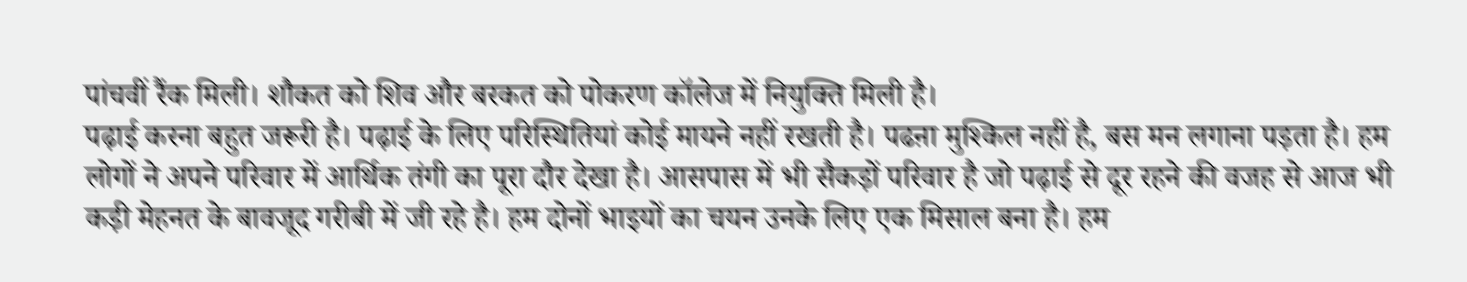पांचवीं रैंक मिली। शौकत को शिव और बरकत को पोकरण कॉलेज में नियुक्ति मिली है।
पढ़ाई करना बहुत जरूरी है। पढ़ाई के लिए परिस्थितियां कोई मायने नहीं रखती है। पढऩा मुश्किल नहीं है, बस मन लगाना पड़ता है। हम लोगों ने अपने परिवार में आर्थिक तंगी का पूरा दौर देखा है। आसपास में भी सैकड़ों परिवार है जो पढ़ाई से दूर रहने की वजह से आज भी कड़ी मेहनत के बावजूद गरीबी में जी रहे है। हम दोनों भाइयों का चयन उनके लिए एक मिसाल बना है। हम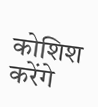कोशिश करेंगे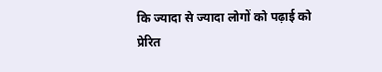कि ज्यादा से ज्यादा लोगों को पढ़ाई को प्रेरित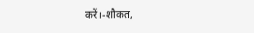करें।-शौकत,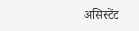असिस्टेंट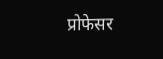प्रोफेसर